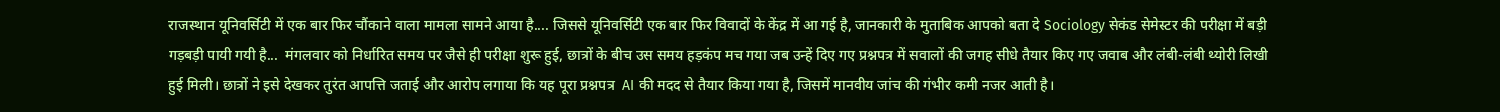राजस्थान यूनिवर्सिटी में एक बार फिर चौंकाने वाला मामला सामने आया है.... जिससे यूनिवर्सिटी एक बार फिर विवादों के केंद्र में आ गई है, जानकारी के मुताबिक आपको बता दे Sociology सेकंड सेमेस्टर की परीक्षा में बड़ी गड़बड़ी पायी गयी है...  मंगलवार को निर्धारित समय पर जैसे ही परीक्षा शुरू हुई, छात्रों के बीच उस समय हड़कंप मच गया जब उन्हें दिए गए प्रश्नपत्र में सवालों की जगह सीधे तैयार किए गए जवाब और लंबी-लंबी थ्योरी लिखी हुई मिली। छात्रों ने इसे देखकर तुरंत आपत्ति जताई और आरोप लगाया कि यह पूरा प्रश्नपत्र  AI की मदद से तैयार किया गया है, जिसमें मानवीय जांच की गंभीर कमी नजर आती है।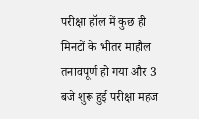परीक्षा हॉल में कुछ ही मिनटों के भीतर माहौल तनावपूर्ण हो गया और 3 बजे शुरू हुई परीक्षा महज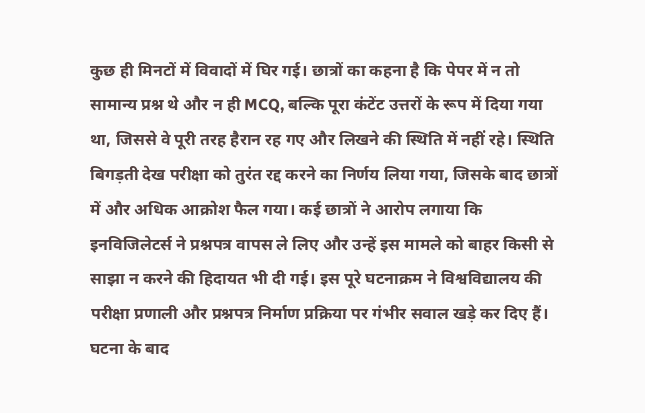कुछ ही मिनटों में विवादों में घिर गई। छात्रों का कहना है कि पेपर में न तो सामान्य प्रश्न थे और न ही MCQ, बल्कि पूरा कंटेंट उत्तरों के रूप में दिया गया था, जिससे वे पूरी तरह हैरान रह गए और लिखने की स्थिति में नहीं रहे। स्थिति बिगड़ती देख परीक्षा को तुरंत रद्द करने का निर्णय लिया गया, जिसके बाद छात्रों में और अधिक आक्रोश फैल गया। कई छात्रों ने आरोप लगाया कि इनविजिलेटर्स ने प्रश्नपत्र वापस ले लिए और उन्हें इस मामले को बाहर किसी से साझा न करने की हिदायत भी दी गई। इस पूरे घटनाक्रम ने विश्वविद्यालय की परीक्षा प्रणाली और प्रश्नपत्र निर्माण प्रक्रिया पर गंभीर सवाल खड़े कर दिए हैं। घटना के बाद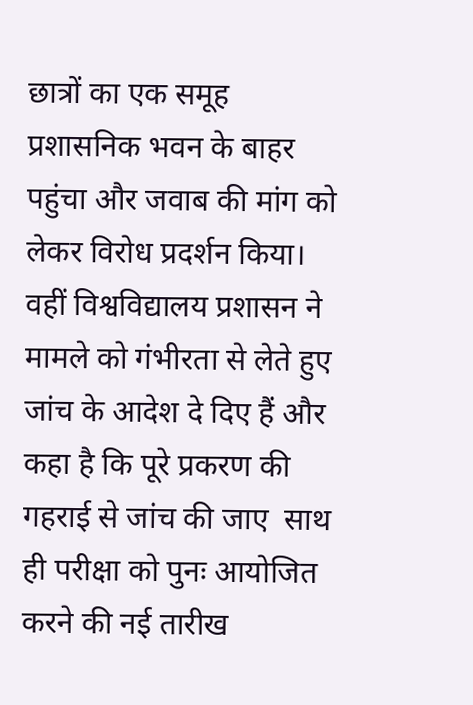छात्रों का एक समूह प्रशासनिक भवन के बाहर पहुंचा और जवाब की मांग को लेकर विरोध प्रदर्शन किया। वहीं विश्वविद्यालय प्रशासन ने मामले को गंभीरता से लेते हुए जांच के आदेश दे दिए हैं और कहा है कि पूरे प्रकरण की गहराई से जांच की जाए  साथ ही परीक्षा को पुनः आयोजित करने की नई तारीख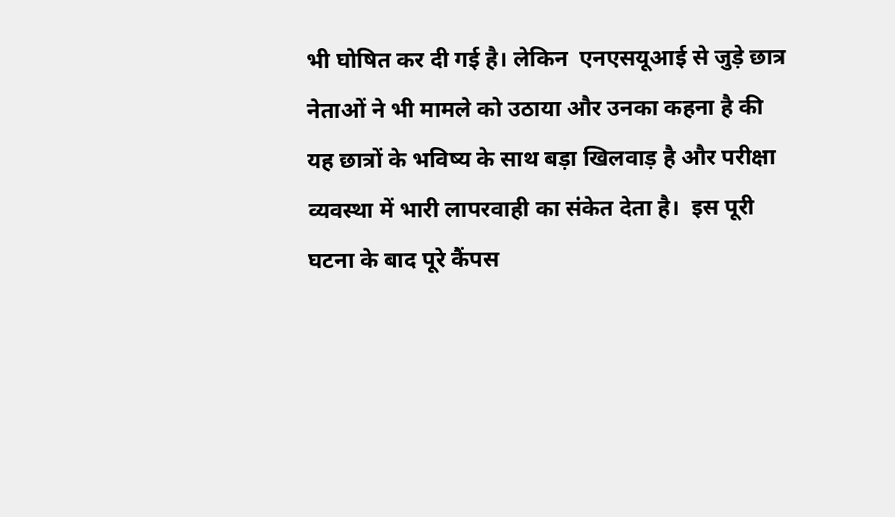भी घोषित कर दी गई है। लेकिन  एनएसयूआई से जुड़े छात्र नेताओं ने भी मामले को उठाया और उनका कहना है की  यह छात्रों के भविष्य के साथ बड़ा खिलवाड़ है और परीक्षा व्यवस्था में भारी लापरवाही का संकेत देता है।  इस पूरी घटना के बाद पूरे कैंपस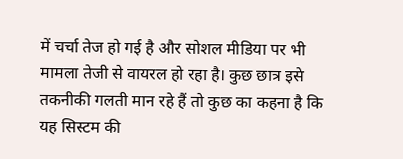में चर्चा तेज हो गई है और सोशल मीडिया पर भी मामला तेजी से वायरल हो रहा है। कुछ छात्र इसे तकनीकी गलती मान रहे हैं तो कुछ का कहना है कि यह सिस्टम की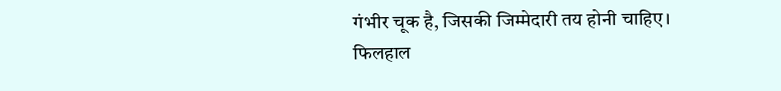गंभीर चूक है, जिसकी जिम्मेदारी तय होनी चाहिए। फिलहाल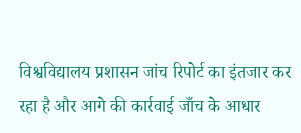विश्वविद्यालय प्रशासन जांच रिपोर्ट का इंतजार कर रहा है और आगे की कार्रवाई जाँच के आधार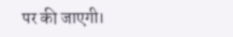पर की जाएगी।